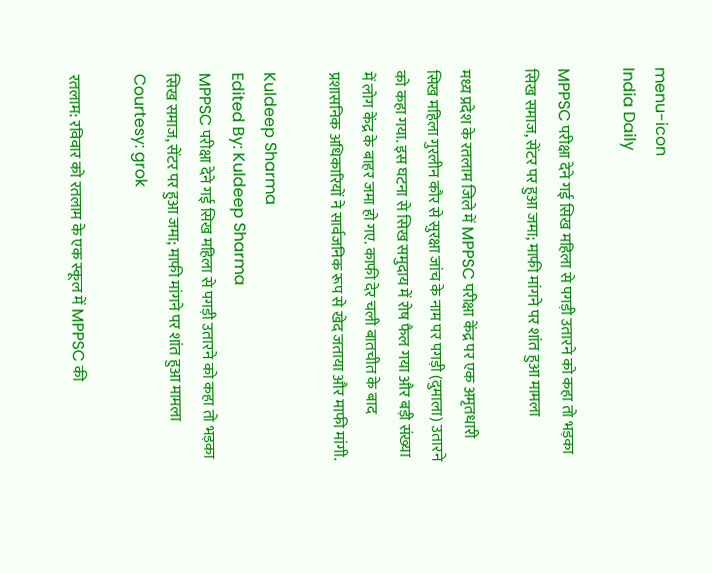menu-icon
India Daily

MPPSC परीक्षा देने गई सिख महिला से पगड़ी उतारने को कहा तो भड़का सिख समाज, सेंटर पर हुआ जमा; माफी मांगने पर शांत हुआ मामला

मध्य प्रदेश के रतलाम जिले में MPPSC परीक्षा केंद्र पर एक अमृतधारी सिख महिला गुरलीन कौर से सुरक्षा जांच के नाम पर पगड़ी (दुमाला) उतारने को कहा गया. इस घटना से सिख समुदाय में रोष फैल गया और बड़ी संख्या में लोग केंद्र के बाहर जमा हो गए. काफी देर चली बातचीत के बाद प्रशासनिक अधिकारियों ने सार्वजनिक रूप से खेद जताया और माफी मांगी.

Kuldeep Sharma
Edited By: Kuldeep Sharma
MPPSC परीक्षा देने गई सिख महिला से पगड़ी उतारने को कहा तो भड़का सिख समाज, सेंटर पर हुआ जमा; माफी मांगने पर शांत हुआ मामला
Courtesy: grok

रतलाम: रविवार को रतलाम के एक स्कूल में MPPSC की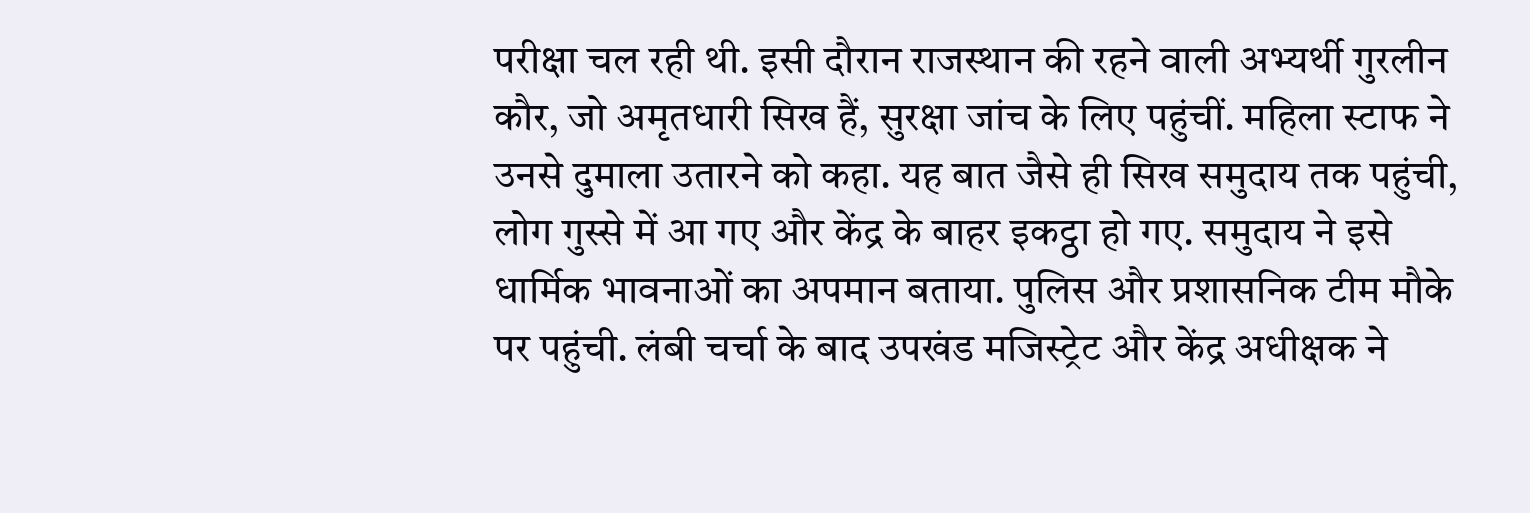परीक्षा चल रही थी. इसी दौरान राजस्थान की रहने वाली अभ्यर्थी गुरलीन कौर, जो अमृतधारी सिख हैं, सुरक्षा जांच के लिए पहुंचीं. महिला स्टाफ ने उनसे दुमाला उतारने को कहा. यह बात जैसे ही सिख समुदाय तक पहुंची, लोग गुस्से में आ गए और केंद्र के बाहर इकट्ठा हो गए. समुदाय ने इसे धार्मिक भावनाओं का अपमान बताया. पुलिस और प्रशासनिक टीम मौके पर पहुंची. लंबी चर्चा के बाद उपखंड मजिस्ट्रेट और केंद्र अधीक्षक ने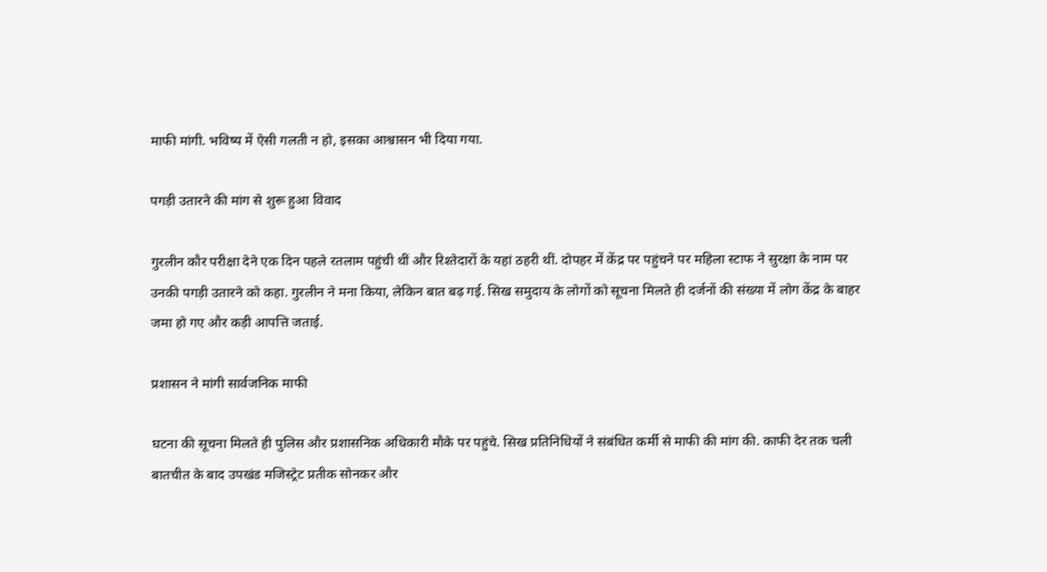माफी मांगी. भविष्य में ऐसी गलती न हो, इसका आश्वासन भी दिया गया.

पगड़ी उतारने की मांग से शुरू हुआ विवाद

गुरलीन कौर परीक्षा देने एक दिन पहले रतलाम पहुंची थीं और रिश्तेदारों के यहां ठहरी थीं. दोपहर में केंद्र पर पहुंचने पर महिला स्टाफ ने सुरक्षा के नाम पर उनकी पगड़ी उतारने को कहा. गुरलीन ने मना किया, लेकिन बात बढ़ गई. सिख समुदाय के लोगों को सूचना मिलते ही दर्जनों की संख्या में लोग केंद्र के बाहर जमा हो गए और कड़ी आपत्ति जताई.

प्रशासन ने मांगी सार्वजनिक माफी

घटना की सूचना मिलते ही पुलिस और प्रशासनिक अधिकारी मौके पर पहुंचे. सिख प्रतिनिधियों ने संबंधित कर्मी से माफी की मांग की. काफी देर तक चली बातचीत के बाद उपखंड मजिस्ट्रेट प्रतीक सोनकर और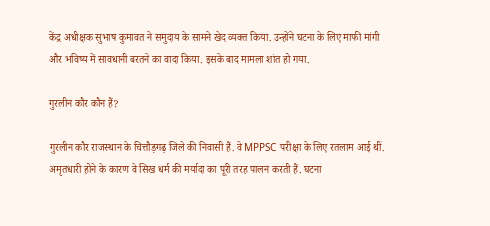केंद्र अधीक्षक सुभाष कुमावत ने समुदाय के सामने खेद व्यक्त किया. उन्होंने घटना के लिए माफी मांगी और भविष्य में सावधानी बरतने का वादा किया. इसके बाद मामला शांत हो गया.

गुरलीन कौर कौन हैं?

गुरलीन कौर राजस्थान के चित्तौड़गढ़ जिले की निवासी हैं. वे MPPSC परीक्षा के लिए रतलाम आई थीं. अमृतधारी होने के कारण वे सिख धर्म की मर्यादा का पूरी तरह पालन करती हैं. घटना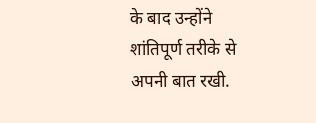के बाद उन्होंने शांतिपूर्ण तरीके से अपनी बात रखी.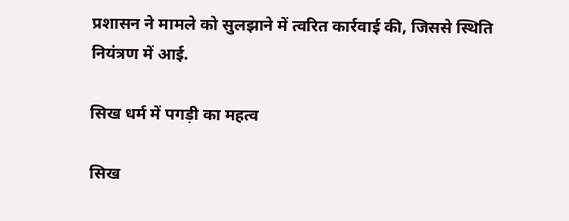प्रशासन ने मामले को सुलझाने में त्वरित कार्रवाई की, जिससे स्थिति नियंत्रण में आई.

सिख धर्म में पगड़ी का महत्व

सिख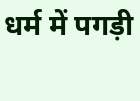धर्म में पगड़ी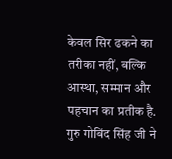केवल सिर ढकने का तरीका नहीं, बल्कि आस्था, सम्मान और पहचान का प्रतीक है. गुरु गोबिंद सिंह जी ने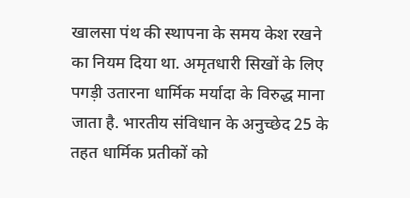खालसा पंथ की स्थापना के समय केश रखने का नियम दिया था. अमृतधारी सिखों के लिए पगड़ी उतारना धार्मिक मर्यादा के विरुद्ध माना जाता है. भारतीय संविधान के अनुच्छेद 25 के तहत धार्मिक प्रतीकों को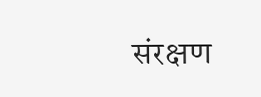संरक्षण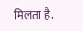मिलता है.